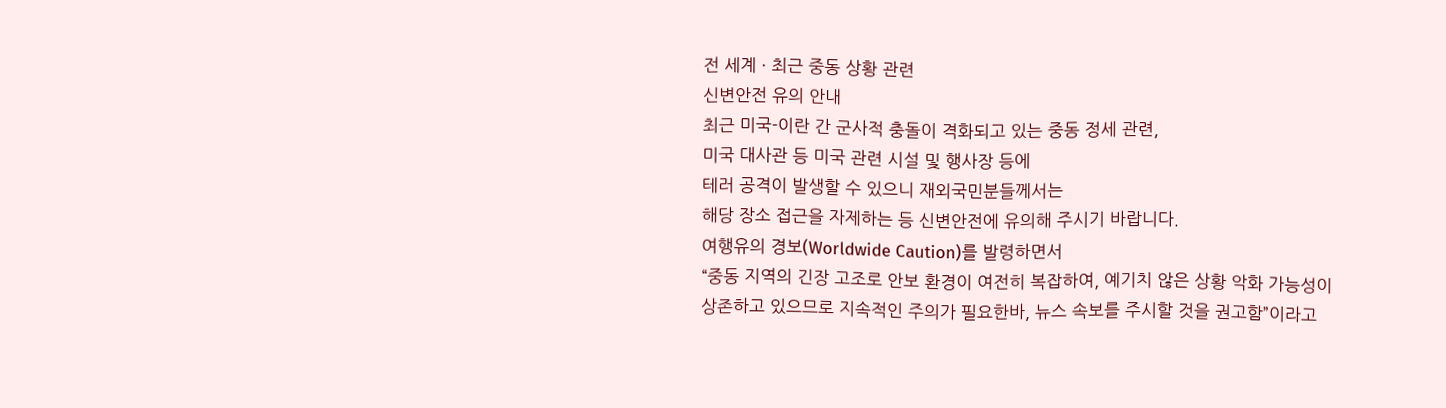전 세계 · 최근 중동 상황 관련
신변안전 유의 안내
최근 미국-이란 간 군사적 충돌이 격화되고 있는 중동 정세 관련,
미국 대사관 등 미국 관련 시설 및 행사장 등에
테러 공격이 발생할 수 있으니 재외국민분들께서는
해당 장소 접근을 자제하는 등 신변안전에 유의해 주시기 바랍니다.
여행유의 경보(Worldwide Caution)를 발령하면서
“중동 지역의 긴장 고조로 안보 환경이 여전히 복잡하여, 예기치 않은 상황 악화 가능성이
상존하고 있으므로 지속적인 주의가 필요한바, 뉴스 속보를 주시할 것을 권고함”이라고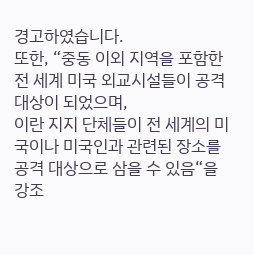경고하였습니다.
또한, “중동 이외 지역을 포함한 전 세계 미국 외교시설들이 공격 대상이 되었으며,
이란 지지 단체들이 전 세계의 미국이나 미국인과 관련된 장소를 공격 대상으로 삼을 수 있음“을 강조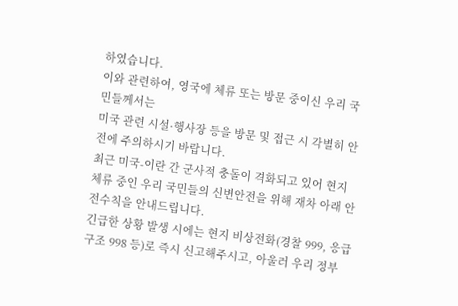하였습니다.
이와 관련하여, 영국에 체류 또는 방문 중이신 우리 국민들께서는
미국 관련 시설·행사장 등을 방문 및 접근 시 각별히 안전에 주의하시기 바랍니다.
최근 미국-이란 간 군사적 충돌이 격화되고 있어 현지 체류 중인 우리 국민들의 신변안전을 위해 재차 아래 안전수칙을 안내드립니다.
긴급한 상황 발생 시에는 현지 비상전화(경찰 999, 응급구조 998 등)로 즉시 신고해주시고, 아울러 우리 정부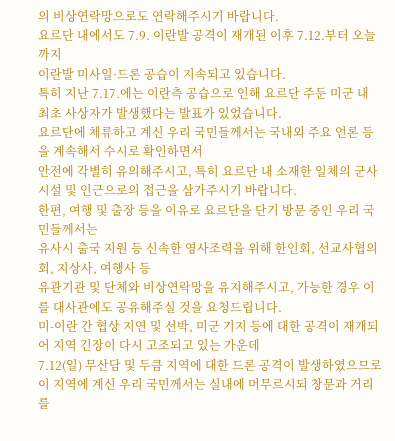의 비상연락망으로도 연락해주시기 바랍니다.
요르단 내에서도 7.9. 이란발 공격이 재개된 이후 7.12.부터 오늘까지
이란발 미사일·드론 공습이 지속되고 있습니다.
특히 지난 7.17.에는 이란측 공습으로 인해 요르단 주둔 미군 내 최초 사상자가 발생했다는 발표가 있었습니다.
요르단에 체류하고 계신 우리 국민들께서는 국내외 주요 언론 등을 계속해서 수시로 확인하면서
안전에 각별히 유의해주시고, 특히 요르단 내 소재한 일체의 군사시설 및 인근으로의 접근을 삼가주시기 바랍니다.
한편, 여행 및 출장 등을 이유로 요르단을 단기 방문 중인 우리 국민들께서는
유사시 출국 지원 등 신속한 영사조력을 위해 한인회, 선교사협의회, 지상사, 여행사 등
유관기관 및 단체와 비상연락망을 유지해주시고, 가능한 경우 이를 대사관에도 공유해주실 것을 요청드립니다.
미-이란 간 협상 지연 및 선박, 미군 기지 등에 대한 공격이 재개되어 지역 긴장이 다시 고조되고 있는 가운데
7.12(일) 무산담 및 두큼 지역에 대한 드론 공격이 발생하였으므로
이 지역에 계신 우리 국민께서는 실내에 머무르시되 창문과 거리를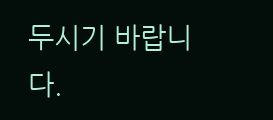두시기 바랍니다.